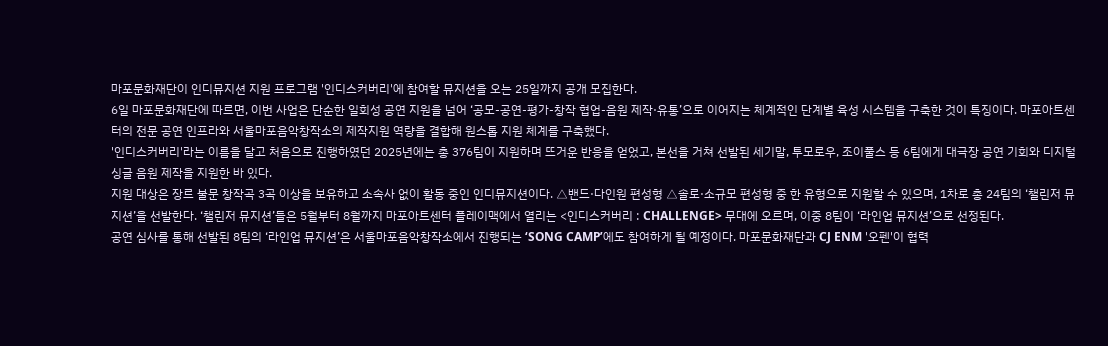마포문화재단이 인디뮤지션 지원 프로그램 '인디스커버리'에 참여할 뮤지션을 오는 25일까지 공개 모집한다.
6일 마포문화재단에 따르면, 이번 사업은 단순한 일회성 공연 지원을 넘어 ‘공모-공연-평가-창작 협업-음원 제작·유통’으로 이어지는 체계적인 단계별 육성 시스템을 구축한 것이 특징이다. 마포아트센터의 전문 공연 인프라와 서울마포음악창작소의 제작지원 역량을 결합해 원스톱 지원 체계를 구축했다.
'인디스커버리'라는 이름을 달고 처음으로 진행하였던 2025년에는 총 376팀이 지원하며 뜨거운 반응을 얻었고, 본선을 거쳐 선발된 세기말, 투모로우, 조이풀스 등 6팀에게 대극장 공연 기회와 디지털 싱글 음원 제작을 지원한 바 있다.
지원 대상은 장르 불문 창작곡 3곡 이상을 보유하고 소속사 없이 활동 중인 인디뮤지션이다. △밴드·다인원 편성형 △솔로·소규모 편성형 중 한 유형으로 지원할 수 있으며, 1차로 총 24팀의 ‘챌린저 뮤지션’을 선발한다. ‘챌린저 뮤지션’들은 5월부터 8월까지 마포아트센터 플레이맥에서 열리는 <인디스커버리 : CHALLENGE> 무대에 오르며, 이중 8팀이 ‘라인업 뮤지션’으로 선정된다.
공연 심사를 통해 선발된 8팀의 ‘라인업 뮤지션’은 서울마포음악창작소에서 진행되는 ‘SONG CAMP’에도 참여하게 될 예정이다. 마포문화재단과 CJ ENM '오펜'이 협력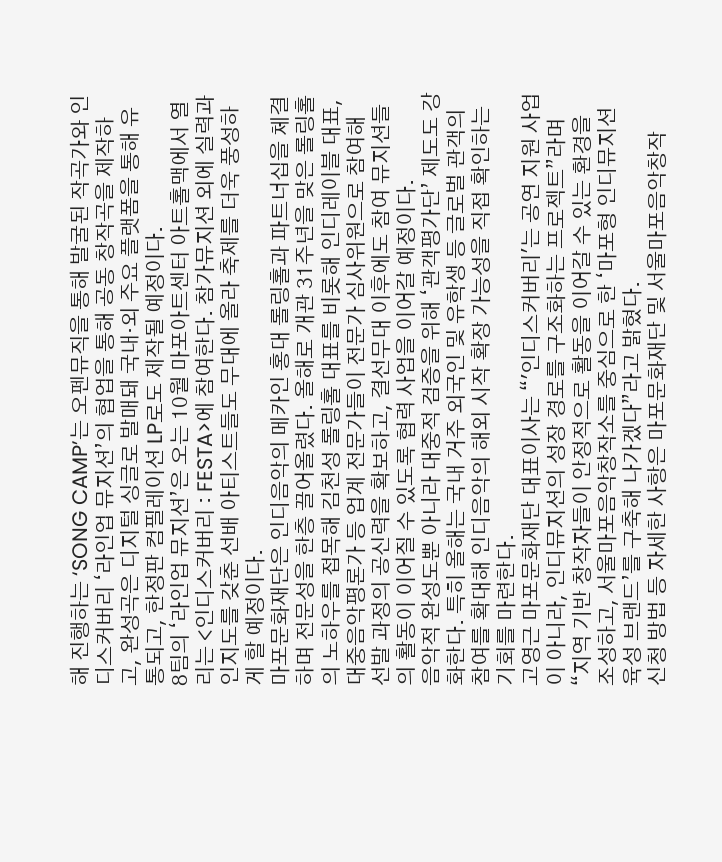해 진행하는 ‘SONG CAMP’는 오펜뮤직을 통해 발굴된 작곡가와 인디스커버리 ‘라인업 뮤지션’의 협업을 통해 공동 창작곡을 제작하고, 완성곡은 디지털 싱글로 발매돼 국내·외 주요 플랫폼을 통해 유통되고, 한정판 컴필레이션 LP로도 제작될 예정이다.
8팀의 ‘라인업 뮤지션’은 오는 10월 마포아트센터 아트홀맥에서 열리는 <인디스커버리 : FESTA>에 참여한다. 참가뮤지션 외에 실력과 인지도를 갖춘 선배 아티스트들도 무대에 올라 축제를 더욱 풍성하게 할 예정이다.
마포문화재단은 인디음악의 메카인 홍대 롤링홀과 파트너십을 체결하며 전문성을 한층 끌어올렸다. 올해로 개관 31주년을 맞은 롤링홀의 노하우를 접목해 김천성 롤링홀 대표를 비롯해 인디레이블 대표, 대중음악평론가 등 업계 전문가들이 전문가 심사위원으로 참여해 선발 과정의 공신력을 확보하고, 결선무대 이후에도 참여 뮤지션들의 활동이 이어질 수 있도록 협력 사업을 이어갈 예정이다.
음악적 완성도뿐 아니라 대중적 검증을 위해 ‘관객평가단’ 제도도 강화한다. 특히 올해는 국내 거주 외국인 및 유학생 등 글로벌 관객의 참여를 확대해 인디음악의 해외 시작 확장 가능성을 직접 확인하는 기회를 마련한다.
고영근 마포문화재단 대표이사는 “'인디스커버리'는 공연 지원 사업이 아니라, 인디뮤지션의 성장 경로를 구조화하는 프로젝트”라며 “지역 기반 창작자들이 안정적으로 활동을 이어갈 수 있는 환경을 조성하고, 서울마포음악창작소를 중심으로 한 ‘마포형 인디뮤지션 육성 브랜드’를 구축해 나가겠다”라고 밝혔다.
신청 방법 등 자세한 사항은 마포문화재단 및 서울마포음악창작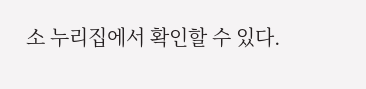소 누리집에서 확인할 수 있다.